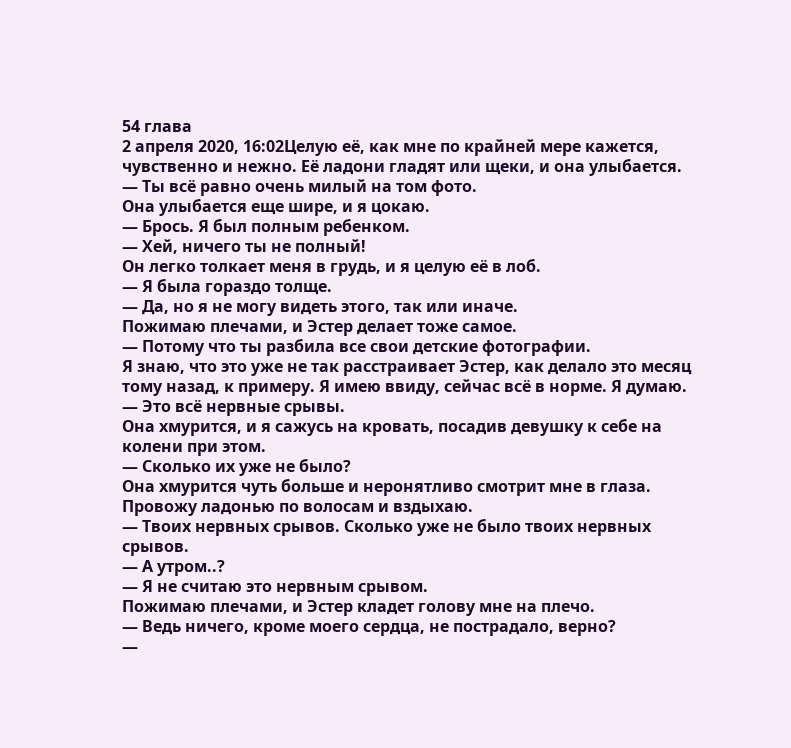54 глава
2 апреля 2020, 16:02Целую её, как мне по крайней мере кажется, чувственно и нежно. Её ладони гладят или щеки, и она улыбается.
— Ты всё равно очень милый на том фото.
Она улыбается еще шире, и я цокаю.
— Брось. Я был полным ребенком.
— Хей, ничего ты не полный!
Он легко толкает меня в грудь, и я целую её в лоб.
— Я была гораздо толще.
— Да, но я не могу видеть этого, так или иначе.
Пожимаю плечами, и Эстер делает тоже самое.
— Потому что ты разбила все свои детские фотографии.
Я знаю, что это уже не так расстраивает Эстер, как делало это месяц тому назад, к примеру. Я имею ввиду, сейчас всё в норме. Я думаю.
— Это всё нервные срывы.
Она хмурится, и я сажусь на кровать, посадив девушку к себе на колени при этом.
— Сколько их уже не было?
Она хмурится чуть больше и неронятливо смотрит мне в глаза. Провожу ладонью по волосам и вздыхаю.
— Твоих нервных срывов. Сколько уже не было твоих нервных срывов.
— А утром..?
— Я не считаю это нервным срывом.
Пожимаю плечами, и Эстер кладет голову мне на плечо.
— Ведь ничего, кроме моего сердца, не пострадало, верно?
—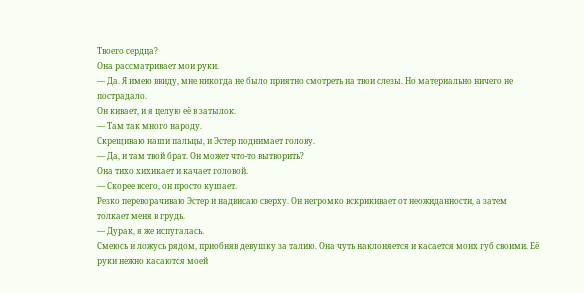Твоего сердца?
Она рассматривает мои руки.
— Да. Я имею ввиду, мне никогда не было приятно смотреть на твои слезы. Но материально ничего не пострадало.
Он кивает, и я целую её в затылок.
— Там так много народу.
Скрещиваю наши пальцы, и Эстер поднимает голову.
— Да, и там твой брат. Он может что-то вытворить?
Она тихо хихикает и качает головой.
— Скорее всего, он просто кушает.
Резко переворачиваю Эстер и надвисаю сверху. Он негромко вскрикивает от неожиданности, а затем толкает меня в грудь.
— Дурак, я же испугалась.
Смеюсь и ложусь рядом, приобняв девушку за талию. Она чуть наклоняется и касается моих губ своими. Её руки нежно касаются моей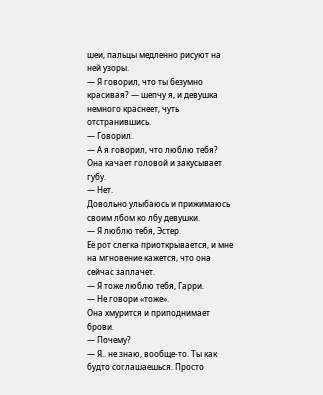шеи, пальцы медленно рисуют на ней узоры.
— Я говорил, что ты безумно красивая? — шепчу я, и девушка немного краснеет, чуть отстранившись.
— Говорил.
— А я говорил, что люблю тебя?
Она качает головой и закусывает губу.
— Нет.
Довольно улыбаюсь и прижимаюсь своим лбом ко лбу девушки.
— Я люблю тебя, Эстер.
Её рот слегка приоткрывается, и мне на мгновение кажется, что она сейчас заплачет.
— Я тоже люблю тебя, Гарри.
— Не говори «тоже».
Она хмурится и приподнимает брови.
— Почему?
— Я.. не знаю, вообще-то. Ты как будто соглашаешься. Просто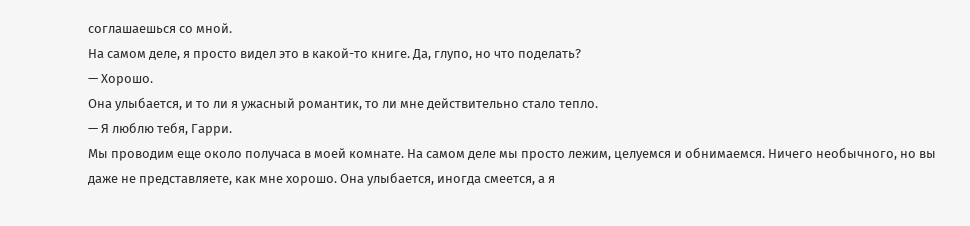соглашаешься со мной.
На самом деле, я просто видел это в какой-то книге. Да, глупо, но что поделать?
— Хорошо.
Она улыбается, и то ли я ужасный романтик, то ли мне действительно стало тепло.
— Я люблю тебя, Гарри.
Мы проводим еще около получаса в моей комнате. На самом деле мы просто лежим, целуемся и обнимаемся. Ничего необычного, но вы даже не представляете, как мне хорошо. Она улыбается, иногда смеется, а я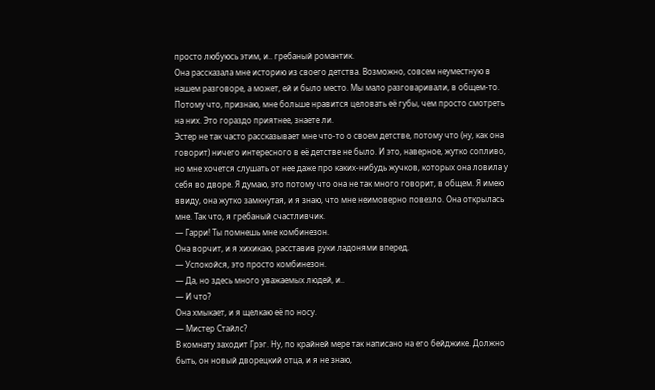просто любуюсь этим, и.. гребаный романтик.
Она рассказала мне историю из своего детства. Возможно, совсем неуместную в нашем разговоре, а может, ей и было место. Мы мало разговаривали, в общем-то. Потому что, признаю, мне больше нравится целовать её губы, чем просто смотреть на них. Это гораздо приятнее, знаете ли.
Эстер не так часто рассказывает мне что-то о своем детстве, потому что (ну, как она говорит) ничего интересного в её детстве не было. И это, наверное, жутко сопливо, но мне хочется слушать от нее даже про каких-нибудь жучков, которых она ловила у себя во дворе. Я думаю, это потому что она не так много говорит, в общем. Я имею ввиду, она жутко замкнутая, и я знаю, что мне неимоверно повезло. Она открылась мне. Так что, я гребаный счастливчик.
— Гарри! Ты помнешь мне комбинезон.
Она ворчит, и я хихикаю, расставив руки ладонями вперед.
— Успокойся, это просто комбинезон.
— Да, но здесь много уважаемых людей, и..
— И что?
Она хмыкает, и я щелкаю её по носу.
— Мистер Стайлс?
В комнату заходит Грэг. Ну, по крайней мере так написано на его бейджике. Должно быть, он новый дворецкий отца, и я не знаю,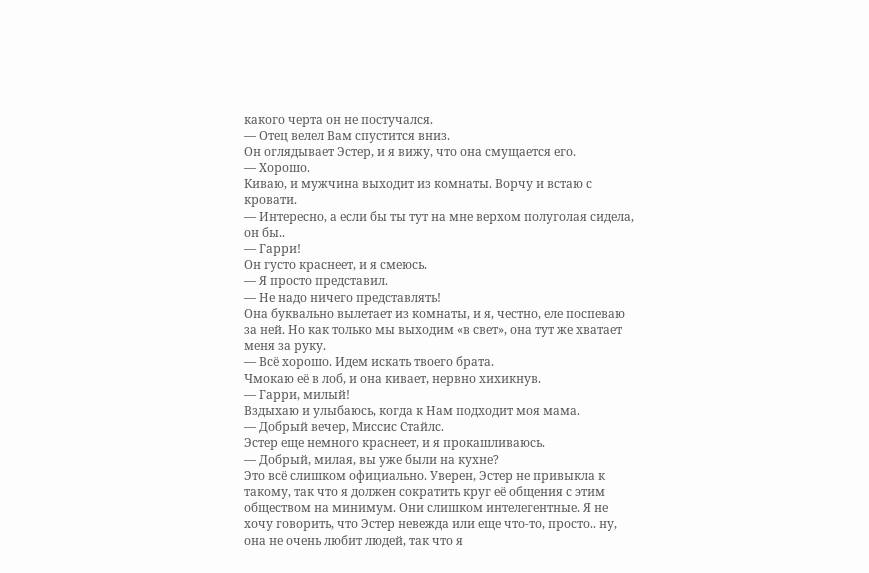какого черта он не постучался.
— Отец велел Вам спустится вниз.
Он оглядывает Эстер, и я вижу, что она смущается его.
— Хорошо.
Киваю, и мужчина выходит из комнаты. Ворчу и встаю с кровати.
— Интересно, а если бы ты тут на мне верхом полуголая сидела, он бы..
— Гарри!
Он густо краснеет, и я смеюсь.
— Я просто представил.
— Не надо ничего представлять!
Она буквально вылетает из комнаты, и я, честно, еле поспеваю за ней. Но как только мы выходим «в свет», она тут же хватает меня за руку.
— Всё хорошо. Идем искать твоего брата.
Чмокаю её в лоб, и она кивает, нервно хихикнув.
— Гарри, милый!
Вздыхаю и улыбаюсь, когда к Нам подходит моя мама.
— Добрый вечер, Миссис Стайлс.
Эстер еще немного краснеет, и я прокашливаюсь.
— Добрый, милая, вы уже были на кухне?
Это всё слишком официально. Уверен, Эстер не привыкла к такому, так что я должен сократить круг её общения с этим обществом на минимум. Они слишком интелегентные. Я не хочу говорить, что Эстер невежда или еще что-то, просто.. ну, она не очень любит людей, так что я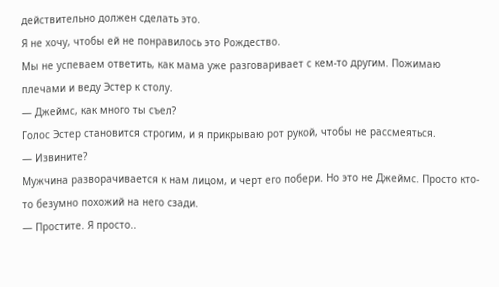действительно должен сделать это.
Я не хочу, чтобы ей не понравилось это Рождество.
Мы не успеваем ответить, как мама уже разговаривает с кем-то другим. Пожимаю плечами и веду Эстер к столу.
— Джеймс, как много ты съел?
Голос Эстер становится строгим, и я прикрываю рот рукой, чтобы не рассмеяться.
— Извините?
Мужчина разворачивается к нам лицом, и черт его побери. Но это не Джеймс. Просто кто-то безумно похожий на него сзади.
— Простите. Я просто..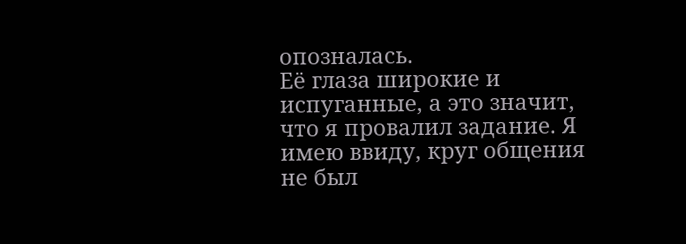опозналась.
Её глаза широкие и испуганные, а это значит, что я провалил задание. Я имею ввиду, круг общения не был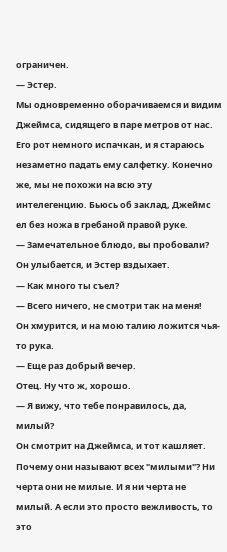ограничен.
— Эстер.
Мы одновременно оборачиваемся и видим Джеймса, сидящего в паре метров от нас. Его рот немного испачкан, и я стараюсь незаметно падать ему салфетку. Конечно же, мы не похожи на всю эту интелегенцию. Бьюсь об заклад, Джеймс ел без ножа в гребаной правой руке.
— Замечательное блюдо, вы пробовали?
Он улыбается, и Эстер вздыхает.
— Как много ты съел?
— Всего ничего, не смотри так на меня!
Он хмурится, и на мою талию ложится чья-то рука.
— Еще раз добрый вечер.
Отец. Ну что ж, хорошо.
— Я вижу, что тебе понравилось, да, милый?
Он смотрит на Джеймса, и тот кашляет. Почему они называют всех "милыми"? Ни черта они не милые. И я ни черта не милый. А если это просто вежливость, то это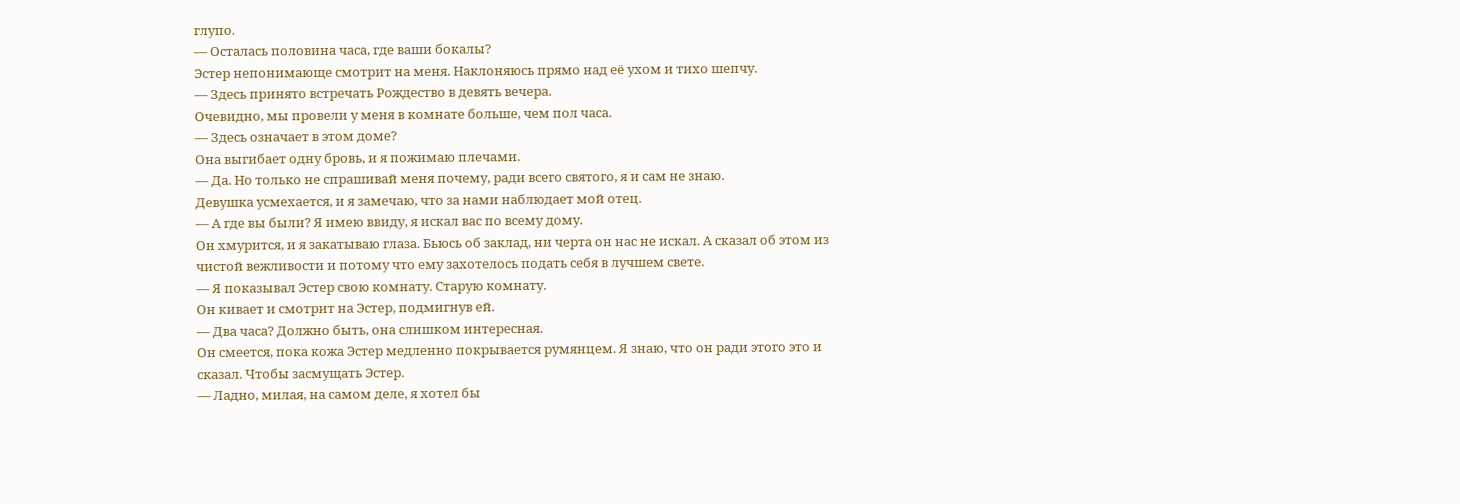глупо.
— Осталась половина часа, где ваши бокалы?
Эстер непонимающе смотрит на меня. Наклоняюсь прямо над её ухом и тихо шепчу.
— Здесь принято встречать Рождество в девять вечера.
Очевидно, мы провели у меня в комнате больше, чем пол часа.
— Здесь означает в этом доме?
Она выгибает одну бровь, и я пожимаю плечами.
— Да. Но только не спрашивай меня почему, ради всего святого, я и сам не знаю.
Девушка усмехается, и я замечаю, что за нами наблюдает мой отец.
— А где вы были? Я имею ввиду, я искал вас по всему дому.
Он хмурится, и я закатываю глаза. Бьюсь об заклад, ни черта он нас не искал. А сказал об этом из чистой вежливости и потому что ему захотелось подать себя в лучшем свете.
— Я показывал Эстер свою комнату. Старую комнату.
Он кивает и смотрит на Эстер, подмигнув ей.
— Два часа? Должно быть, она слишком интересная.
Он смеется, пока кожа Эстер медленно покрывается румянцем. Я знаю, что он ради этого это и сказал. Чтобы засмущать Эстер.
— Ладно, милая, на самом деле, я хотел бы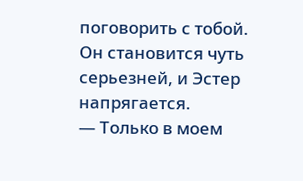поговорить с тобой.
Он становится чуть серьезней, и Эстер напрягается.
— Только в моем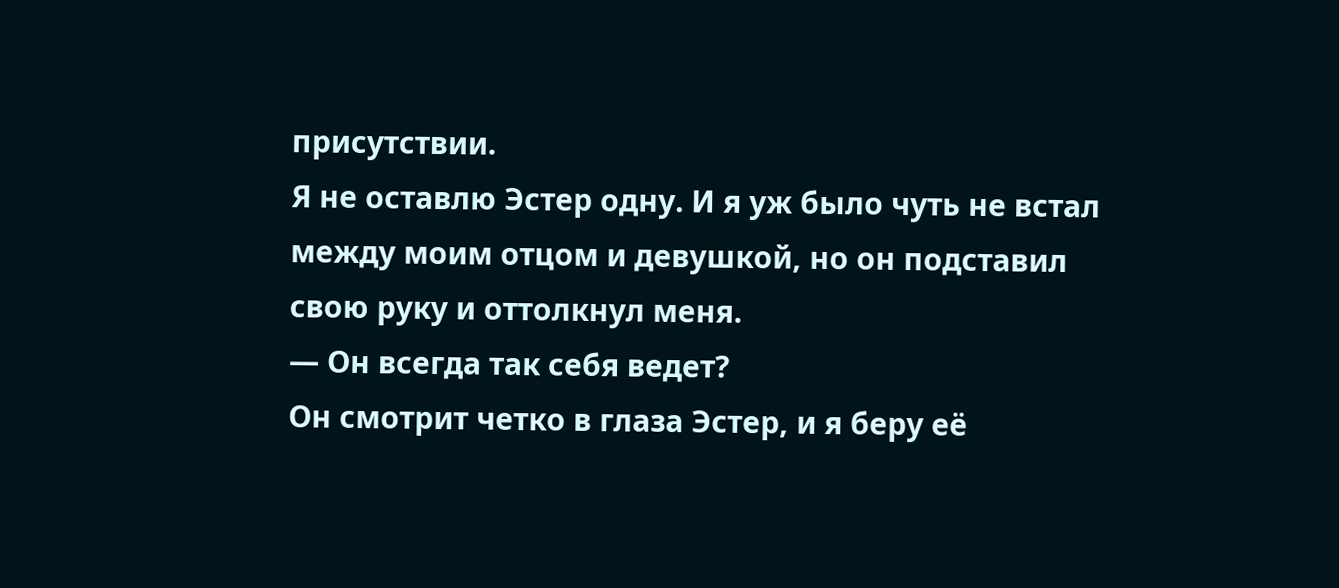присутствии.
Я не оставлю Эстер одну. И я уж было чуть не встал между моим отцом и девушкой, но он подставил свою руку и оттолкнул меня.
— Он всегда так себя ведет?
Он смотрит четко в глаза Эстер, и я беру её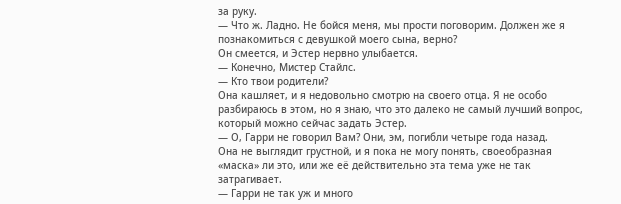за руку.
— Что ж. Ладно. Не бойся меня, мы прости поговорим. Должен же я познакомиться с девушкой моего сына, верно?
Он смеется, и Эстер нервно улыбается.
— Конечно, Мистер Стайлс.
— Кто твои родители?
Она кашляет, и я недовольно смотрю на своего отца. Я не особо разбираюсь в этом, но я знаю, что это далеко не самый лучший вопрос, который можно сейчас задать Эстер.
— О, Гарри не говорил Вам? Они, эм, погибли четыре года назад.
Она не выглядит грустной, и я пока не могу понять, своеобразная «маска» ли это, или же её действительно эта тема уже не так затрагивает.
— Гарри не так уж и много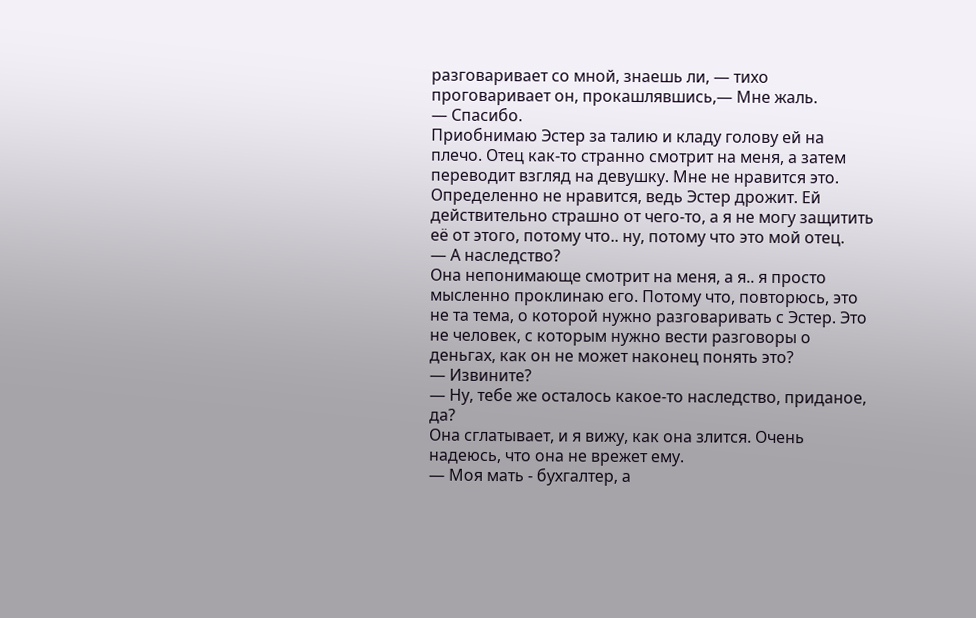разговаривает со мной, знаешь ли, — тихо проговаривает он, прокашлявшись,— Мне жаль.
— Спасибо.
Приобнимаю Эстер за талию и кладу голову ей на плечо. Отец как-то странно смотрит на меня, а затем переводит взгляд на девушку. Мне не нравится это. Определенно не нравится, ведь Эстер дрожит. Ей действительно страшно от чего-то, а я не могу защитить её от этого, потому что.. ну, потому что это мой отец.
— А наследство?
Она непонимающе смотрит на меня, а я.. я просто мысленно проклинаю его. Потому что, повторюсь, это не та тема, о которой нужно разговаривать с Эстер. Это не человек, с которым нужно вести разговоры о деньгах, как он не может наконец понять это?
— Извините?
— Ну, тебе же осталось какое-то наследство, приданое, да?
Она сглатывает, и я вижу, как она злится. Очень надеюсь, что она не врежет ему.
— Моя мать - бухгалтер, а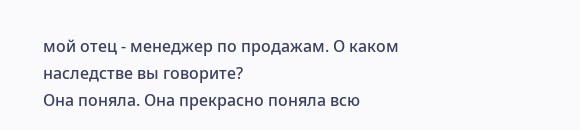мой отец - менеджер по продажам. О каком наследстве вы говорите?
Она поняла. Она прекрасно поняла всю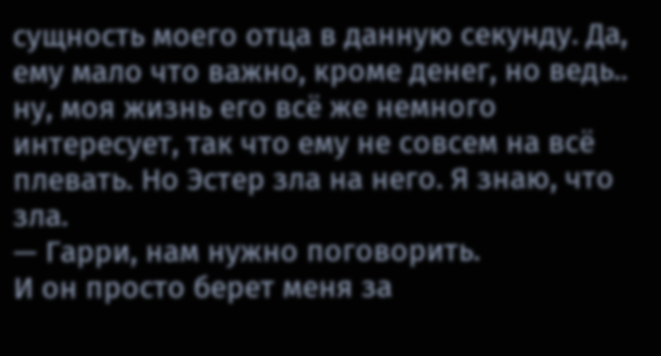сущность моего отца в данную секунду. Да, ему мало что важно, кроме денег, но ведь.. ну, моя жизнь его всё же немного интересует, так что ему не совсем на всё плевать. Но Эстер зла на него. Я знаю, что зла.
— Гарри, нам нужно поговорить.
И он просто берет меня за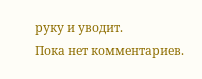руку и уводит.
Пока нет комментариев.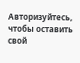Авторизуйтесь, чтобы оставить свой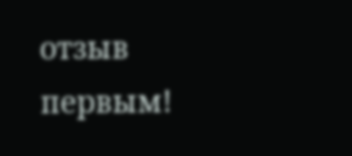отзыв первым!